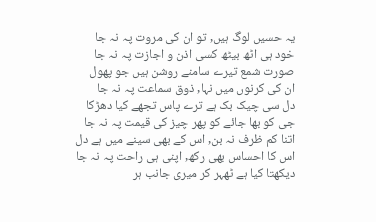یہ حسیں لوگ ہیں, تو ان کی مروت پہ نہ جا
خود ہی اٹھ بیٹھ کسی اذن و اجازت پہ نہ جا
صورت شمع تیرے سامنے روشن ہیں جو پھول
ان کی کرنوں میں نہا, ذوق سماعت پہ نہ جا
دل سی چیک بک ہے ترے پاس تجھے کیا دھڑکا
جی کو بھا جائے کو پھر چیز کی قیمت پہ نہ جا
اتنا کم ظرف نہ بن, اس کے بھی سینے میں ہے دل
اس کا احساس بھی رکھ, اپنی ہی راحت پہ نہ جا
دیکھتا کیا ہے ٹھہر کر میری جانب ہر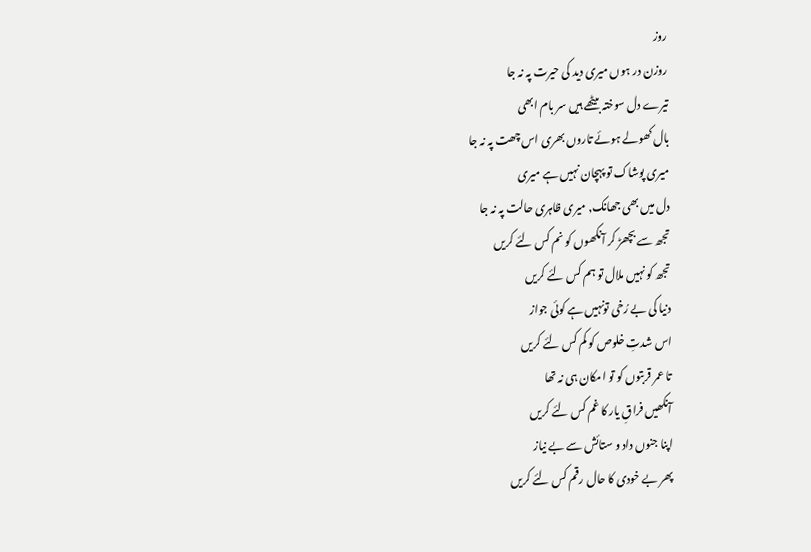روز
روزن در ہوں میری دید کی حیرت پہ نہ جا
تیرے دل سوختہ بیٹھے ہیں سر بام ابھی
بال کھولے ہوئے تاروں بھری اس چھت پہ نہ جا
میری پوشاک تو پہچان نہیں ہے میری
دل میں بھی جھانک, میری ظاہری حالت پہ نہ جا
تجھ سے بچھڑ کر آنکھوں کو نم کس لئے کریں
تجھ کو نہیں ملال تو ہم کس لئے کریں
دنیا کی بے رُخی تونہیں ہے کوئی جواز
اس شدتِ خلوص کو کم کس لئے کریں
تا عمر قربتوں کو تو امکان ہی نہ تھا
آنکھیں فراقِ یار کا غم کس لئے کریں
اپنا جنوں داد و ستائش سے بے نیاز
پھر بے خودی کا حال رقم کس لئے کریں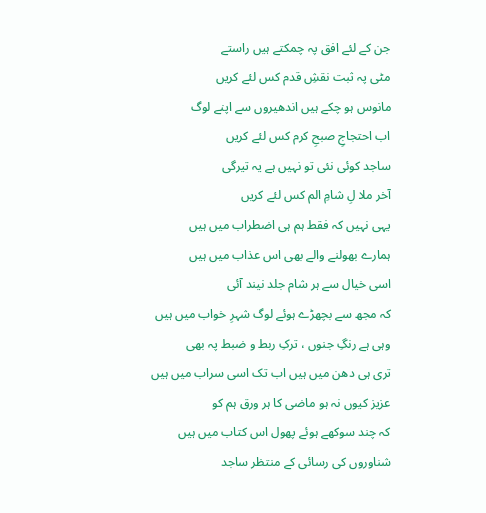جن کے لئے افق پہ چمکتے ہیں راستے
مٹی پہ ثبت نقشِ قدم کس لئے کریں
مانوس ہو چکے ہیں اندھیروں سے اپنے لوگ
اب احتجاجِ صبحِ کرم کس لئے کریں
ساجد کوئی نئی تو نہیں ہے یہ تیرگی
آخر ملا لِ شامِ الم کس لئے کریں
یہی نہیں کہ فقط ہم ہی اضطراب میں ہیں
ہمارے بھولنے والے بھی اس عذاب میں ہیں
اسی خیال سے ہر شام جلد نیند آئی
کہ مجھ سے بچھڑے ہوئے لوگ شہرِ خواب میں ہیں
وہی ہے رنگِ جنوں ، ترکِ ربط و ضبط پہ بھی
تری ہی دھن میں ہیں اب تک اسی سراب میں ہیں
عزیز کیوں نہ ہو ماضی کا ہر ورق ہم کو
کہ چند سوکھے ہوئے پھول اس کتاب میں ہیں
شناوروں کی رسائی کے منتظر ساجد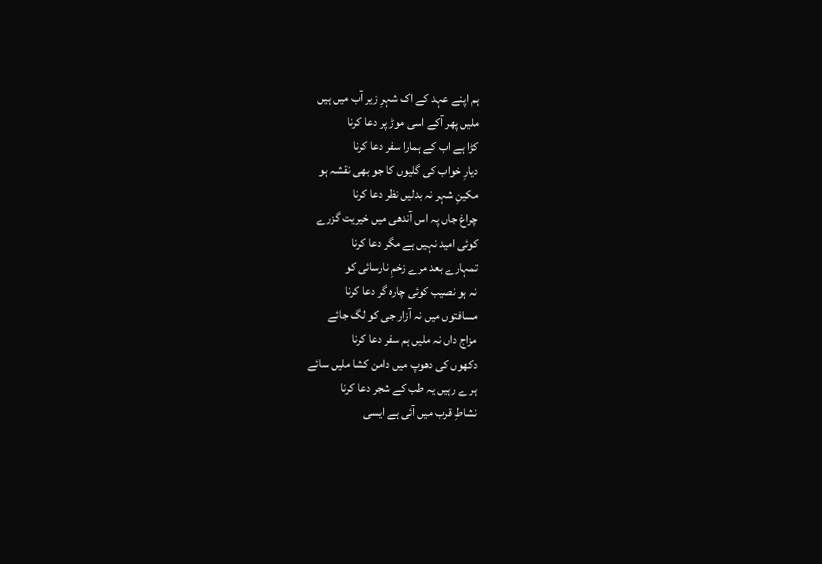ہم اپنے عہد کے اک شہرِ زیر آب میں ہیں
ملیں پھر آکے اسی موڑ پر دعا کرنا
کڑا ہے اب کے ہمارا سفر دعا کرنا
دیارِ خواب کی گلیوں کا جو بھی نقشہ ہو
مکینِ شہر نہ بدلیں نظر دعا کرنا
چراغ جاں پہ اس آندھی میں خیریت گزرے
کوئی امید نہیں ہے مگر دعا کرنا
تمہارے بعد مرے زخمِ نارسائی کو
نہ ہو نصیب کوئی چارہ گر دعا کرنا
مسافتوں میں نہ آزار جی کو لگ جائے
مزاج داں نہ ملیں ہم سفر دعا کرنا
دکھوں کی دھوپ میں دامن کشا ملیں سائے
ہر ے رہیں یہ طب کے شجر دعا کرنا
نشاطِ قرب میں آئی ہے ایسی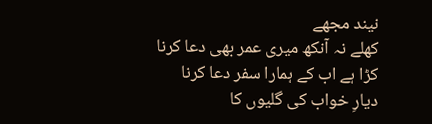نیند مجھے
کھلے نہ آنکھ میری عمر بھی دعا کرنا
کڑا ہے اب کے ہمارا سفر دعا کرنا
دیارِ خواب کی گلیوں کا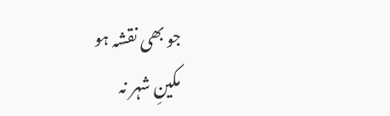جو بھی نقشہ ہو
مکینِ شہر نہ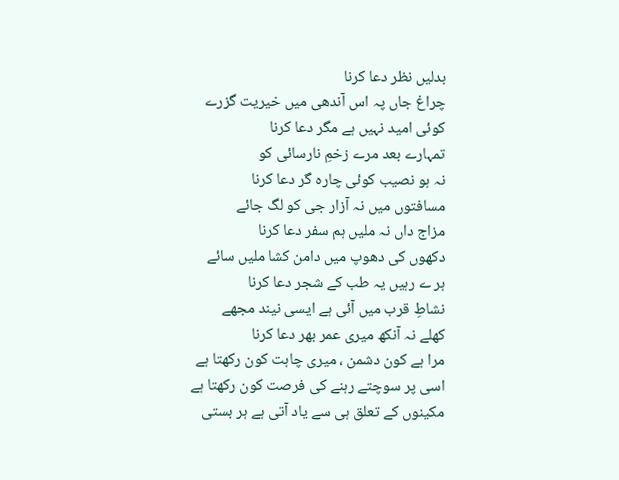بدلیں نظر دعا کرنا
چراغ جاں پہ اس آندھی میں خیریت گزرے
کوئی امید نہیں ہے مگر دعا کرنا
تمہارے بعد مرے زخمِ نارسائی کو
نہ ہو نصیب کوئی چارہ گر دعا کرنا
مسافتوں میں نہ آزار جی کو لگ جائے
مزاج داں نہ ملیں ہم سفر دعا کرنا
دکھوں کی دھوپ میں دامن کشا ملیں سائے
ہر ے رہیں یہ طب کے شجر دعا کرنا
نشاطِ قرب میں آئی ہے ایسی نیند مجھے
کھلے نہ آنکھ میری عمر بھر دعا کرنا
مرا ہے کون دشمن ، میری چاہت کون رکھتا ہے
اسی پر سوچتے رہنے کی فرصت کون رکھتا ہے
مکینوں کے تعلق ہی سے یاد آتی ہے ہر بستی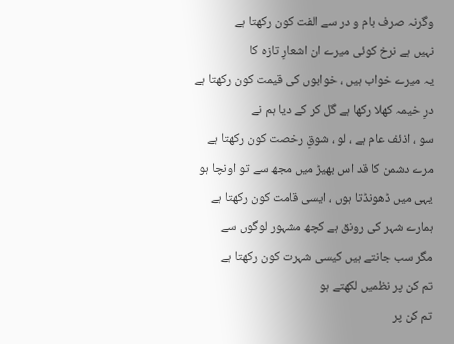وگرنہ صرف بام و در سے الفت کون رکھتا ہے
نہیں ہے نرخ کوئی میرے ان اشعارِ تازہ کا
یہ میرے خواب ہیں ، خوابوں کی قیمت کون رکھتا ہے
درِ خیمہ کھلا رکھا ہے گل کر کے دیا ہم نے
سو ، اذئف عام ہے ، لو ، شوقِ رخصت کون رکھتا ہے
مرے دشمن کا قد اس بھیڑ میں مجھ سے تو اونچا ہو
یہی میں ڈھونڈتا ہوں ، ایسی قامت کون رکھتا ہے
ہمارے شہر کی رونق ہے کچھ مشہور لوگوں سے
مگر سب جانتے ہیں کیسی شہرت کون رکھتا ہے
تم کن پر نظمیں لکھتے ہو
تم کن پر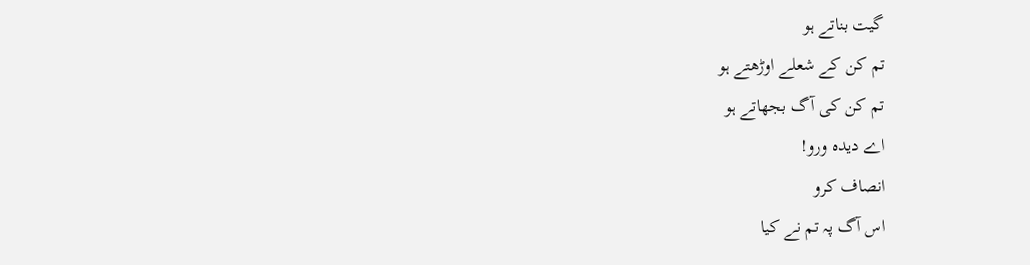گیت بناتے ہو
تم کن کے شعلے اوڑھتے ہو
تم کن کی آگ بجھاتے ہو
اے دیدہ ورو!
انصاف کرو
اس آگ پہ تم نے کیا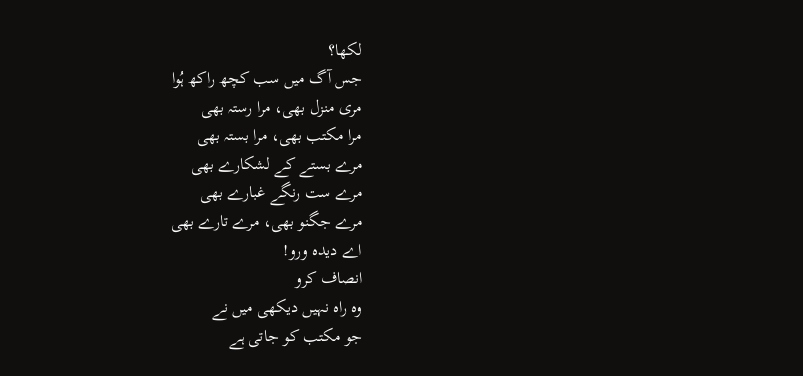لکھا؟
جس آگ میں سب کچھ راکھ ہُوا
مری منزل بھی، مرا رستہ بھی
مرا مکتب بھی، مرا بستہ بھی
مرے بستے کے لشکارے بھی
مرے ست رنگے غبارے بھی
مرے جگنو بھی، مرے تارے بھی
اے دیدہ ورو!
انصاف کرو
وہ راہ نہیں دیکھی میں نے
جو مکتب کو جاتی ہے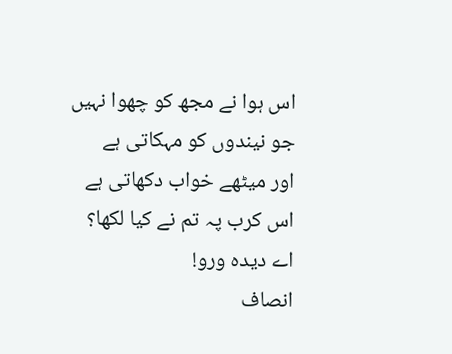اس ہوا نے مجھ کو چھوا نہیں
جو نیندوں کو مہکاتی ہے
اور میٹھے خواب دکھاتی ہے
اس کرب پہ تم نے کیا لکھا؟
اے دیدہ ورو!
انصاف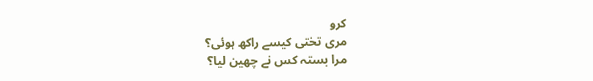کرو
مری تختی کیسے راکھ ہوئی؟
مرا بستہ کس نے چھین لیا؟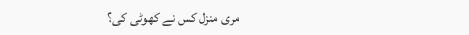مری منزل کس نے کھوٹی کی؟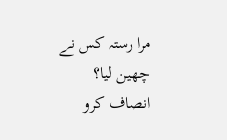مرا رستہ کس نے چھین لیا؟
انصاف کرو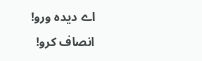اے دیدہ ورو!
انصاف کرو!